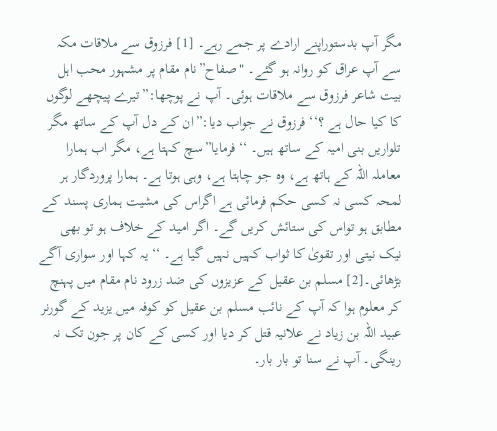مگر آپ بدستوراپنے ارادے پر جمے رہے۔ [1] فرزوق سے ملاقات مکہ سے آپ عراق کو روانہ ہو گئے۔ "صفاح”نام مقام پر مشہور محب اہل بیت شاعر فرزوق سے ملاقات ہوئی۔ آپ نے پوچھا:”تیرے پیچھے لوگوں کا کیا حال ہے ؟‘‘ فرزوق نے جواب دیا:”ان کے دل آپ کے ساتھ مگر تلواریں بنی امیہ کے ساتھ ہیں۔ ‘‘فرمایا”سچ کہتا ہے، مگر اب ہمارا معاملہ اللہ کے ہاتھ ہے، وہ جو چاہتا ہے، وہی ہوتا ہے۔ ہمارا پروردگار ہر لمحہ کسی نہ کسی حکم فرمائی ہے اگراس کی مشیت ہماری پسند کے مطابق ہو تواس کی ستائش کریں گے۔ اگر امید کے خلاف ہو تو بھی نیک نیتی اور تقویٰ کا ثواب کہیں نہیں گیا ہے۔ ‘‘ یہ کہا اور سواری آگے بڑھائی۔[2] مسلم بن عقیل کے عزیزوں کی ضد زرود نام مقام میں پہنچ کر معلوم ہوا کہ آپ کے نائب مسلم بن عقیل کو کوفہ میں یزید کے گورنر عبید اللہ بن زیاد نے علانیہ قتل کر دیا اور کسی کے کان پر جون تک نہ رینگی۔ آپ نے سنا تو بار بار۔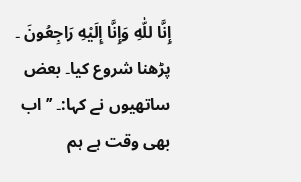إِنَّا للّٰهِ وَإِنَّا إِلَيْهِ رَاجِعُونَ ۔ پڑھنا شروع کیا۔ بعض ساتھیوں نے کہا:۔ ’’اب بھی وقت ہے ہم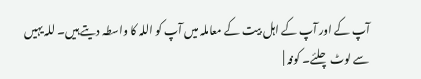آپ کے اور آپ کے اہل بیت کے معاملہ میں آپ کو اللہ کا واسطہ دیتے ہیں۔ للہ یہیں سے لوٹ چلئے۔ کوفہ |